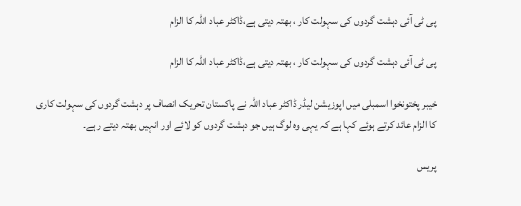پی ٹی آئی دہشت گردوں کی سہولت کار ، بھتہ دیتی ہے،ڈاکٹر عباد اللہ کا الزام

پی ٹی آئی دہشت گردوں کی سہولت کار ، بھتہ دیتی ہے،ڈاکٹر عباد اللہ کا الزام

خیبر پختونخوا اسمبلی میں اپوزیشن لیڈر ڈاکٹر عباد اللہ نے پاکستان تحریک انصاف پر دہشت گردوں کی سہولت کاری کا الزام عائد کرتے ہوئے کہا ہے کہ یہی وہ لوگ ہیں جو دہشت گردوں کو لائے اور انہیں بھتہ دیتے رہے۔

پریس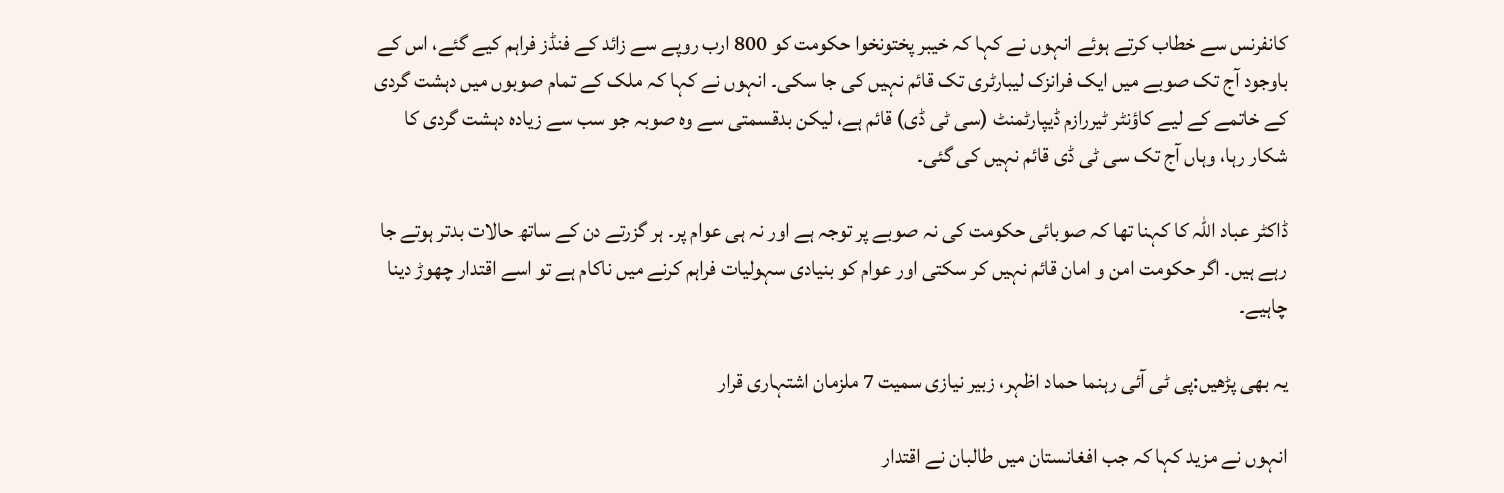کانفرنس سے خطاب کرتے ہوئے انہوں نے کہا کہ خیبر پختونخوا حکومت کو 800 ارب روپے سے زائد کے فنڈز فراہم کیے گئے، اس کے باوجود آج تک صوبے میں ایک فرانزک لیبارٹری تک قائم نہیں کی جا سکی۔ انہوں نے کہا کہ ملک کے تمام صوبوں میں دہشت گردی کے خاتمے کے لیے کاؤنٹر ٹیررازم ڈیپارٹمنٹ (سی ٹی ڈی) قائم ہے، لیکن بدقسمتی سے وہ صوبہ جو سب سے زیادہ دہشت گردی کا شکار رہا، وہاں آج تک سی ٹی ڈی قائم نہیں کی گئی۔

ڈاکٹر عباد اللہ کا کہنا تھا کہ صوبائی حکومت کی نہ صوبے پر توجہ ہے اور نہ ہی عوام پر۔ ہر گزرتے دن کے ساتھ حالات بدتر ہوتے جا رہے ہیں۔ اگر حکومت امن و امان قائم نہیں کر سکتی اور عوام کو بنیادی سہولیات فراہم کرنے میں ناکام ہے تو اسے اقتدار چھوڑ دینا چاہیے۔

یہ بھی پڑھیں:پی ٹی آئی رہنما حماد اظہر، زبیر نیازی سمیت 7 ملزمان اشتہاری قرار

انہوں نے مزید کہا کہ جب افغانستان میں طالبان نے اقتدار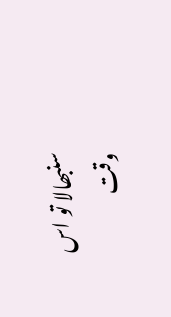سنبھالا تو اس وقت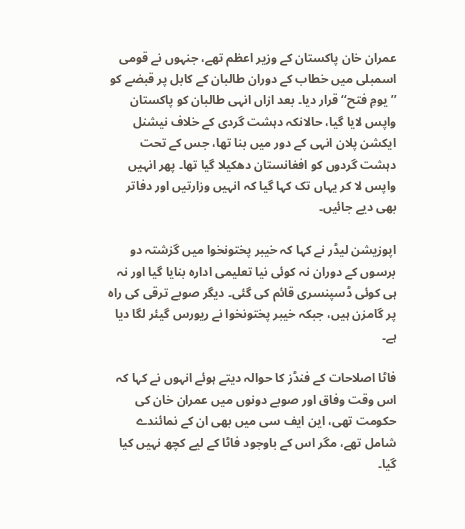عمران خان پاکستان کے وزیر اعظم تھے، جنہوں نے قومی اسمبلی میں خطاب کے دوران طالبان کے کابل پر قبضے کو ’’یومِ فتح‘‘ قرار دیا۔ بعد ازاں انہی طالبان کو پاکستان واپس لایا گیا، حالانکہ دہشت گردی کے خلاف نیشنل ایکشن پلان انہی کے دور میں بنا تھا، جس کے تحت دہشت گردوں کو افغانستان دھکیلا گیا تھا۔ پھر انہیں واپس لا کر یہاں تک کہا گیا کہ انہیں وزارتیں اور دفاتر بھی دیے جائیں۔

اپوزیشن لیڈر نے کہا کہ خیبر پختونخوا میں گزشتہ دو برسوں کے دوران نہ کوئی نیا تعلیمی ادارہ بنایا گیا اور نہ ہی کوئی ڈسپنسری قائم کی گئی۔ دیگر صوبے ترقی کی راہ پر گامزن ہیں، جبکہ خیبر پختونخوا نے ریورس گیئر لگا دیا ہے۔

فاٹا اصلاحات کے فنڈز کا حوالہ دیتے ہوئے انہوں نے کہا کہ اس وقت وفاق اور صوبے دونوں میں عمران خان کی حکومت تھی، این ایف سی میں بھی ان کے نمائندے شامل تھے، مگر اس کے باوجود فاٹا کے لیے کچھ نہیں کیا گیا۔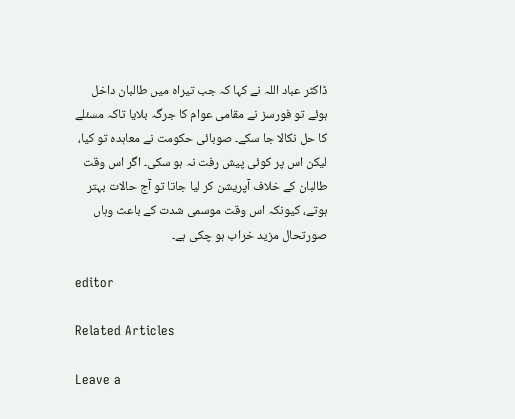ڈاکٹر عباد اللہ نے کہا کہ جب تیراہ میں طالبان داخل ہوئے تو فورسز نے مقامی عوام کا جرگہ بلایا تاکہ مسئلے کا حل نکالا جا سکے۔ صوبائی حکومت نے معاہدہ تو کیا، لیکن اس پر کوئی پیش رفت نہ ہو سکی۔ اگر اس وقت طالبان کے خلاف آپریشن کر لیا جاتا تو آج حالات بہتر ہوتے، کیونکہ اس وقت موسمی شدت کے باعث وہاں صورتحال مزید خراب ہو چکی ہے۔

editor

Related Articles

Leave a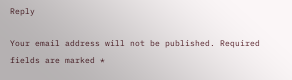Reply

Your email address will not be published. Required fields are marked *